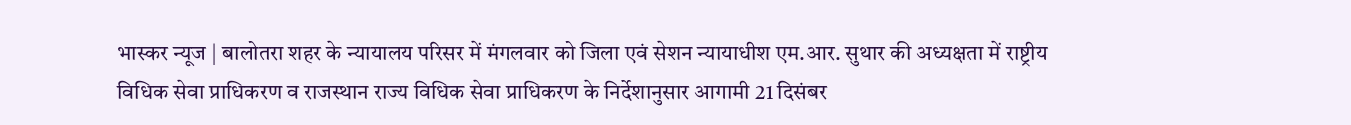भास्कर न्यूज | बालोतरा शहर के न्यायालय परिसर में मंगलवार को जिला एवं सेशन न्यायाधीश एम.आर. सुथार की अध्यक्षता में राष्ट्रीय विधिक सेवा प्राधिकरण व राजस्थान राज्य विधिक सेवा प्राधिकरण के निर्देशानुसार आगामी 21 दिसंबर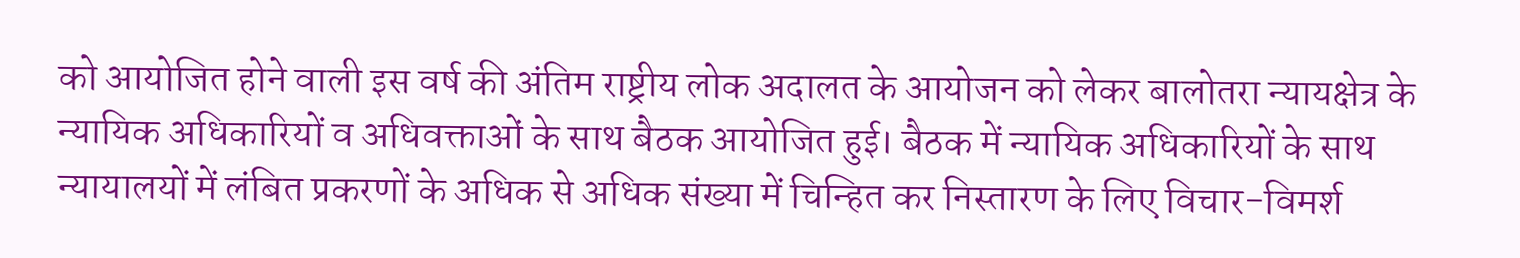को आयोजित होने वाली इस वर्ष की अंतिम राष्ट्रीय लोक अदालत के आयोजन को लेकर बालोतरा न्यायक्षेत्र के न्यायिक अधिकारियों व अधिवक्ताओं के साथ बैठक आयोजित हुई। बैठक में न्यायिक अधिकारियों के साथ न्यायालयों में लंबित प्रकरणों के अधिक से अधिक संख्या में चिन्हित कर निस्तारण के लिए विचार-विमर्श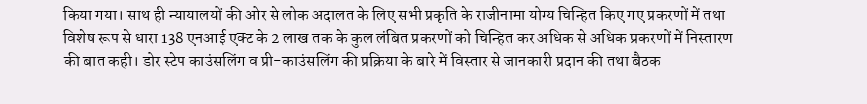किया गया। साथ ही न्यायालयों की ओर से लोक अदालत के लिए सभी प्रकृति के राजीनामा योग्य चिन्हित किए गए प्रकरणों में तथा विशेष रूप से धारा 138 एनआई एक्ट के 2 लाख तक के कुल लंबित प्रकरणों को चिन्हित कर अधिक से अधिक प्रकरणों में निस्तारण की बात कही। डोर स्टेप काउंसलिंग व प्री-काउंसलिंग की प्रक्रिया के बारे में विस्तार से जानकारी प्रदान की तथा बैठक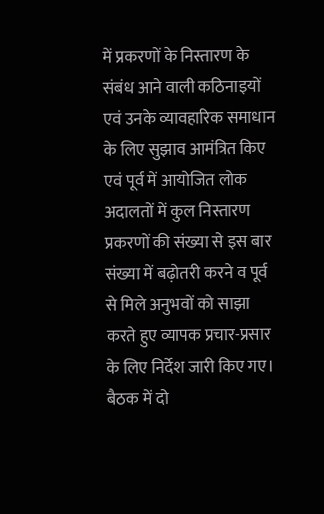में प्रकरणों के निस्तारण के संबंध आने वाली कठिनाइयों एवं उनके व्यावहारिक समाधान के लिए सुझाव आमंत्रित किए एवं पूर्व में आयोजित लोक अदालतों में कुल निस्तारण प्रकरणों की संख्या से इस बार संख्या में बढ़ोतरी करने व पूर्व से मिले अनुभवों को साझा करते हुए व्यापक प्रचार-प्रसार के लिए निर्देश जारी किए गए। बैठक में दो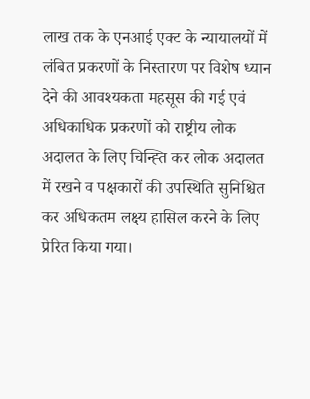लाख तक के एनआई एक्ट के न्यायालयों में लंबित प्रकरणों के निस्तारण पर विशेष ध्यान देने की आवश्यकता महसूस की गई एवं अधिकाधिक प्रकरणों को राष्ट्रीय लोक अदालत के लिए चिन्ह्ति कर लोक अदालत में रखने व पक्षकारों की उपस्थिति सुनिश्चित कर अधिकतम लक्ष्य हासिल करने के लिए प्रेरित किया गया।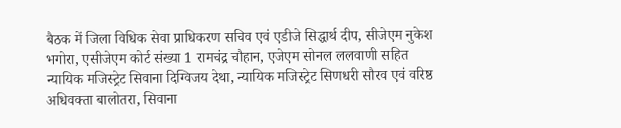बैठक में जिला विधिक सेवा प्राधिकरण सचिव एवं एडीजे सिद्धार्थ दीप, सीजेएम नुकेश भगोरा, एसीजेएम कोर्ट संख्या 1 रामचंद्र चौहान, एजेएम सोनल ललवाणी सहित न्यायिक मजिस्ट्रेट सिवाना दिग्विजय देथा, न्यायिक मजिस्ट्रेट सिणधरी सौरव एवं वरिष्ठ अधिवक्ता बालोतरा, सिवाना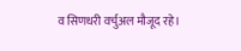व सिणधरी वर्चुअल मौजूद रहे।